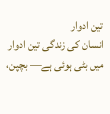تین ادوار
انسان کی زندگی تین ادوار میں بٹی ہوئی ہے— بچپن،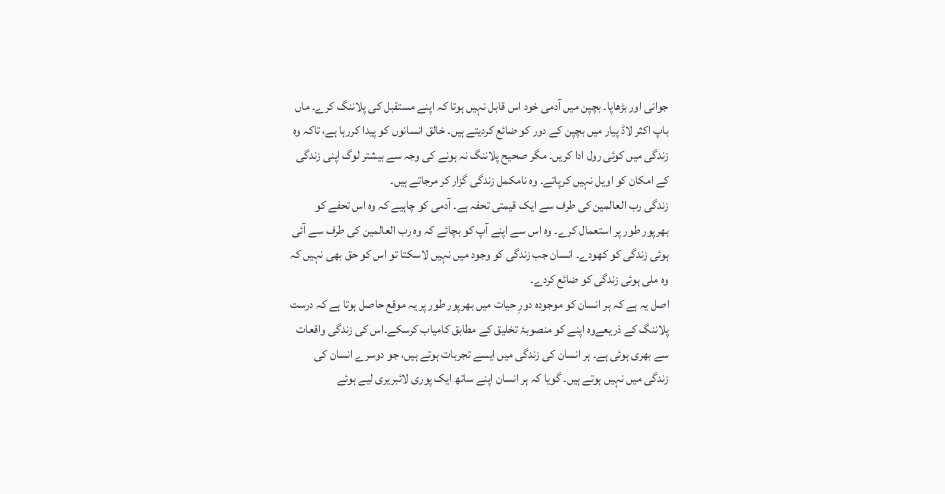جوانی اور بڑھاپا۔ بچپن میں آدمی خود اس قابل نہیں ہوتا کہ اپنے مستقبل کی پلاننگ کرے۔ ماں باپ اکثر لاڈ پیار میں بچپن کے دور کو ضائع کردیتے ہیں۔ خالق انسانوں کو پیدا کررہا ہے، تاکہ وہ زندگی میں کوئی رول ادا کریں۔ مگر صحیح پلاننگ نہ ہونے کی وجہ سے بیشتر لوگ اپنی زندگی کے امکان کو اویل نہیں کرپاتے۔ وہ نامکمل زندگی گزار کر مرجاتے ہیں۔
زندگی رب العالمین کی طرف سے ایک قیمتی تحفہ ہے۔ آدمی کو چاہیے کہ وہ اس تحفے کو بھرپور طور پر استعمال کرے۔ وہ اس سے اپنے آپ کو بچائے کہ وہ رب العالمین کی طرف سے آئی ہوئی زندگی کو کھودے۔ انسان جب زندگی کو وجود میں نہیں لاسکتا تو اس کو حق بھی نہیں کہ وہ ملی ہوئی زندگی کو ضائع کردے۔
اصل یہ ہے کہ ہر انسان کو موجودہ دورِ حیات میں بھرپور طور پر یہ موقع حاصل ہوتا ہے کہ درست پلاننگ کے ذریعےوہ اپنے کو منصوبۂ تخلیق کے مطابق کامیاب کرسکے۔اس کی زندگی واقعات سے بھری ہوئی ہے۔ ہر انسان کی زندگی میں ایسے تجربات ہوتے ہیں، جو دوسرے انسان کی زندگی میں نہیں ہوتے ہیں۔ گویا کہ ہر انسان اپنے ساتھ ایک پوری لائبریری لیے ہوئے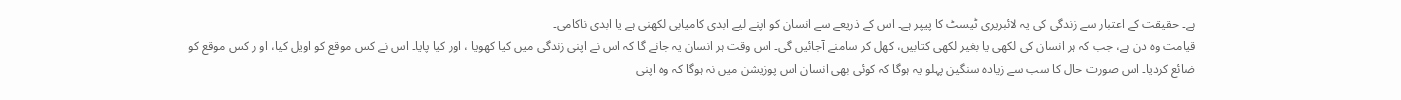ہے۔ حقیقت کے اعتبار سے زندگی کی یہ لائبریری ٹیسٹ کا پیپر ہے۔ اس کے ذریعے سے انسان کو اپنے لیے ابدی کامیابی لکھنی ہے یا ابدی ناکامی۔
قیامت وہ دن ہے، جب کہ ہر انسان کی لکھی یا بغیر لکھی کتابیں، کھل کر سامنے آجائیں گی۔ اس وقت ہر انسان یہ جانے گا کہ اس نے اپنی زندگی میں کیا کھویا ، اور کیا پایا۔ اس نے کس موقع کو اویل کیا، او ر کس موقع کو ضائع کردیا۔ اس صورت حال کا سب سے زیادہ سنگین پہلو یہ ہوگا کہ کوئی بھی انسان اس پوزیشن میں نہ ہوگا کہ وہ اپنی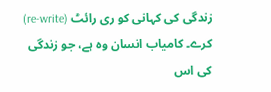زندگی کی کہانی کو ری رائٹ (re-write) کرے۔ کامیاب انسان وہ ہے، جو زندگی کی اس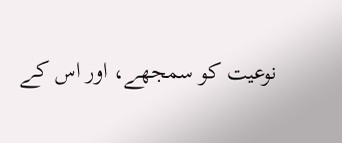نوعیت کو سمجھے، اور اس کے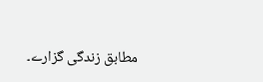مطابق زندگی گزارے۔